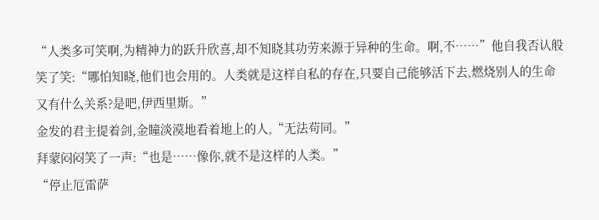“人类多可笑啊,为精神力的跃升欣喜,却不知晓其功劳来源于异种的生命。啊,不……”他自我否认般笑了笑:“哪怕知晓,他们也会用的。人类就是这样自私的存在,只要自己能够活下去,燃烧别人的生命又有什么关系?是吧,伊西里斯。”
金发的君主提着剑,金瞳淡漠地看着地上的人,“无法苟同。”
拜蒙闷闷笑了一声:“也是……像你,就不是这样的人类。”
“停止厄雷萨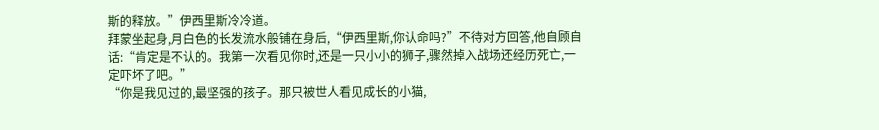斯的释放。”伊西里斯冷冷道。
拜蒙坐起身,月白色的长发流水般铺在身后,“伊西里斯,你认命吗?”不待对方回答,他自顾自话:“肯定是不认的。我第一次看见你时,还是一只小小的狮子,骤然掉入战场还经历死亡,一定吓坏了吧。”
“你是我见过的,最坚强的孩子。那只被世人看见成长的小猫,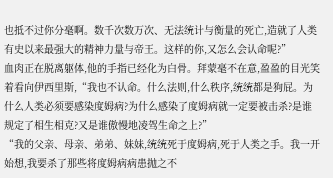也抵不过你分毫啊。数千次数万次、无法统计与衡量的死亡,造就了人类有史以来最强大的精神力量与帝王。这样的你,又怎么会认命呢?”
血肉正在脱离躯体,他的手指已经化为白骨。拜蒙毫不在意,盈盈的目光笑着看向伊西里斯,“我也不认命。什么法则,什么秩序,统统都是狗屁。为什么人类必须要感染度姆病?为什么感染了度姆病就一定要被击杀?是谁规定了相生相克?又是谁傲慢地凌驾生命之上?”
“我的父亲、母亲、弟弟、妹妹,统统死于度姆病,死于人类之手。我一开始想,我要杀了那些将度姆病病患抛之不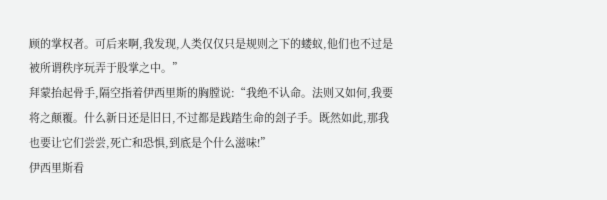顾的掌权者。可后来啊,我发现,人类仅仅只是规则之下的蝼蚁,他们也不过是被所谓秩序玩弄于股掌之中。”
拜蒙抬起骨手,隔空指着伊西里斯的胸膛说:“我绝不认命。法则又如何,我要将之颠覆。什么新日还是旧日,不过都是践踏生命的刽子手。既然如此,那我也要让它们尝尝,死亡和恐惧,到底是个什么滋味!”
伊西里斯看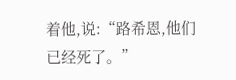着他,说:“路希恩,他们已经死了。”